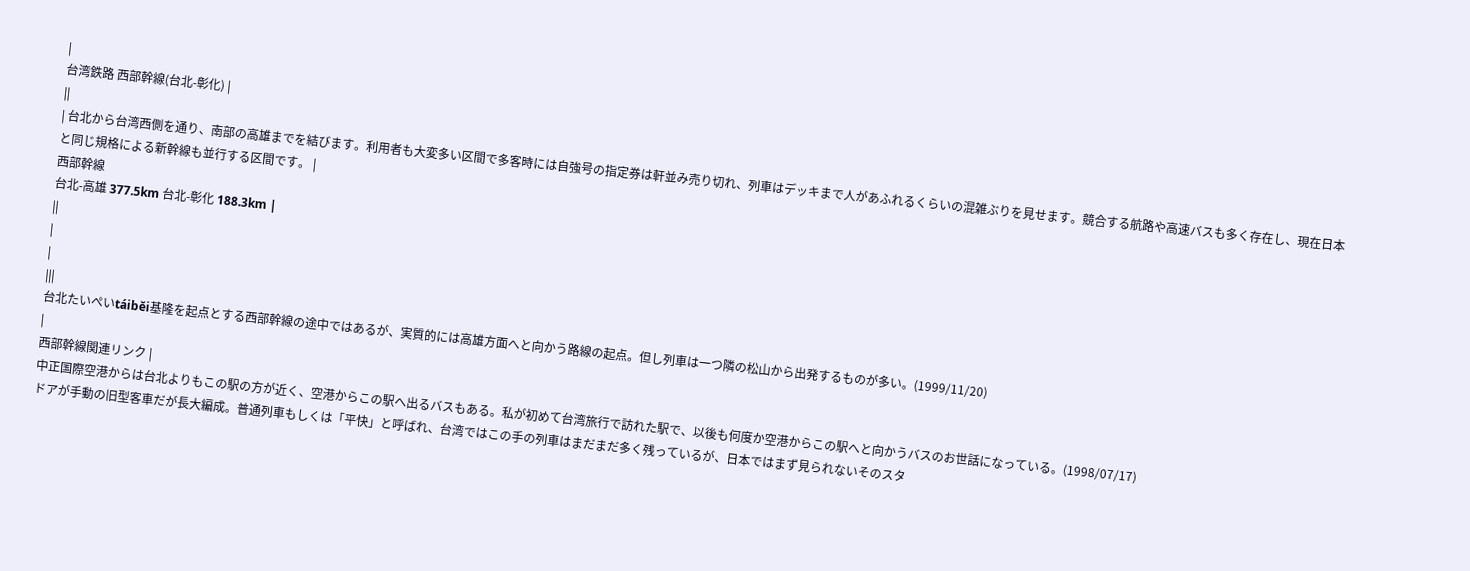|
台湾鉄路 西部幹線(台北-彰化) |
||
| 台北から台湾西側を通り、南部の高雄までを結びます。利用者も大変多い区間で多客時には自強号の指定券は軒並み売り切れ、列車はデッキまで人があふれるくらいの混雑ぶりを見せます。競合する航路や高速バスも多く存在し、現在日本と同じ規格による新幹線も並行する区間です。 |
西部幹線
台北-高雄 377.5km 台北-彰化 188.3km |
||
|
|
|||
台北たいぺいtáibĕi基隆を起点とする西部幹線の途中ではあるが、実質的には高雄方面へと向かう路線の起点。但し列車は一つ隣の松山から出発するものが多い。(1999/11/20)
|
西部幹線関連リンク |
中正国際空港からは台北よりもこの駅の方が近く、空港からこの駅へ出るバスもある。私が初めて台湾旅行で訪れた駅で、以後も何度か空港からこの駅へと向かうバスのお世話になっている。(1998/07/17)
ドアが手動の旧型客車だが長大編成。普通列車もしくは「平快」と呼ばれ、台湾ではこの手の列車はまだまだ多く残っているが、日本ではまず見られないそのスタ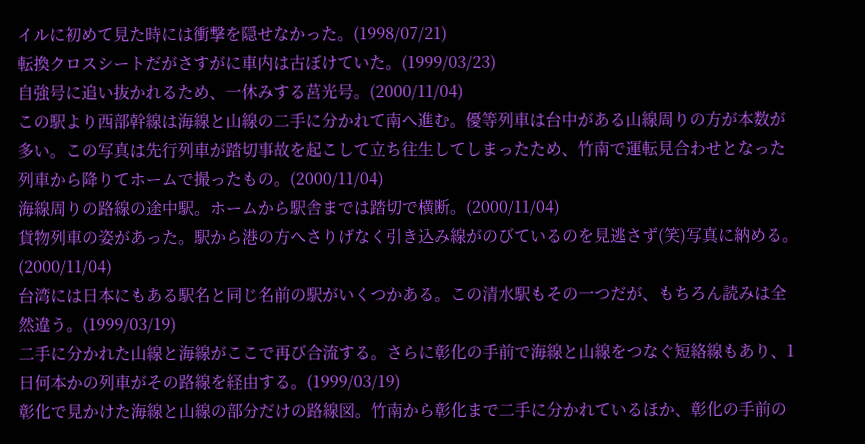イルに初めて見た時には衝撃を隠せなかった。(1998/07/21)
転換クロスシートだがさすがに車内は古ぼけていた。(1999/03/23)
自強号に追い抜かれるため、一休みする莒光号。(2000/11/04)
この駅より西部幹線は海線と山線の二手に分かれて南へ進む。優等列車は台中がある山線周りの方が本数が多い。この写真は先行列車が踏切事故を起こして立ち往生してしまったため、竹南で運転見合わせとなった列車から降りてホームで撮ったもの。(2000/11/04)
海線周りの路線の途中駅。ホームから駅舎までは踏切で横断。(2000/11/04)
貨物列車の姿があった。駅から港の方へさりげなく引き込み線がのびているのを見逃さず(笑)写真に納める。(2000/11/04)
台湾には日本にもある駅名と同じ名前の駅がいくつかある。この清水駅もその一つだが、もちろん読みは全然違う。(1999/03/19)
二手に分かれた山線と海線がここで再び合流する。さらに彰化の手前で海線と山線をつなぐ短絡線もあり、1日何本かの列車がその路線を経由する。(1999/03/19)
彰化で見かけた海線と山線の部分だけの路線図。竹南から彰化まで二手に分かれているほか、彰化の手前の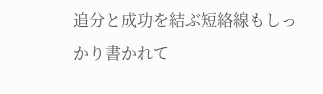追分と成功を結ぶ短絡線もしっかり書かれて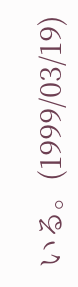いる。(1999/03/19)